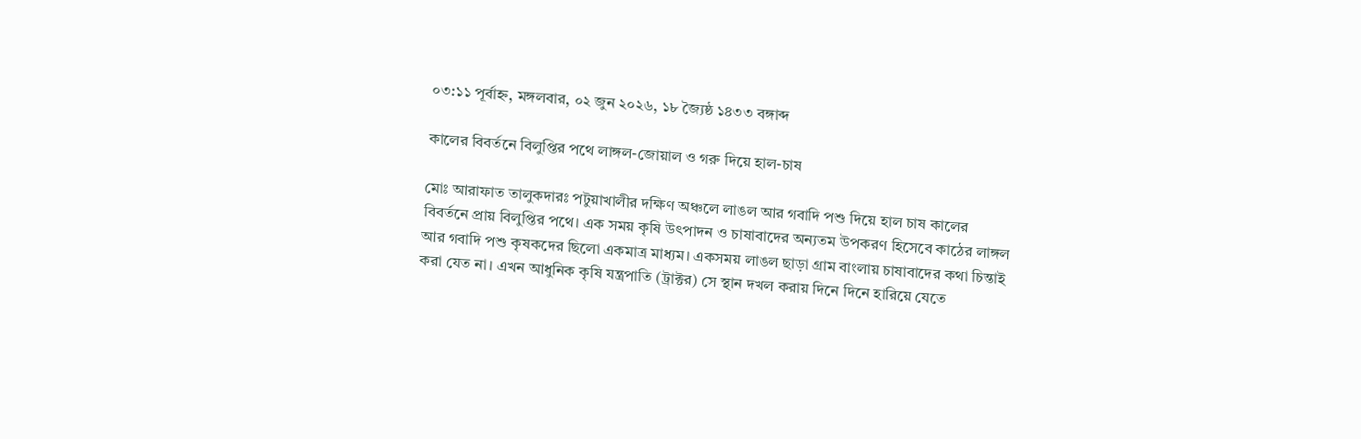০৩:১১ পূর্বাহ্ন, মঙ্গলবার, ০২ জুন ২০২৬, ১৮ জ্যৈষ্ঠ ১৪৩৩ বঙ্গাব্দ

কালের বিবর্তনে বিলুপ্তির পথে লাঙ্গল-জোয়াল ও গরু দিয়ে হাল-চাষ

মোঃ আরাফাত তালুকদারঃ পটুয়াখালীর দক্ষিণ অঞ্চলে লাঙল আর গবাদি পশু দিয়ে হাল চাষ কালের বিবর্তনে প্রায় বিলুপ্তির পথে। এক সময় কৃষি উৎপাদন ও চাষাবাদের অন্যতম উপকরণ হিসেবে কাঠের লাঙ্গল আর গবাদি পশু কৃষকদের ছিলো একমাত্র মাধ্যম। একসময় লাঙল ছাড়া গ্রাম বাংলায় চাষাবাদের কথা চিন্তাই করা যেত না। এখন আধুনিক কৃষি যন্ত্রপাতি (ট্রাক্টর) সে স্থান দখল করায় দিনে দিনে হারিয়ে যেতে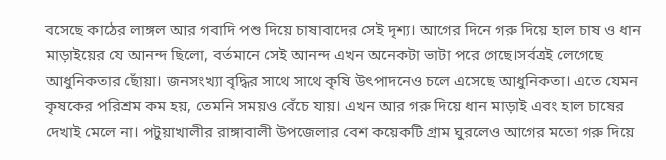বসেছে কাঠের লাঙ্গল আর গবাদি পশু দিয়ে চাষাবাদের সেই দৃশ্য। আগের দিনে গরু দিয়ে হাল চাষ ও ধান মাড়াইয়ের যে আনন্দ ছিলো, বর্তমানে সেই আনন্দ এখন অনেকটা ভাটা পরে গেছে।সর্বত্রই লেগেছে আধুনিকতার ছোঁয়া। জনসংখ্যা বৃদ্ধির সাথে সাথে কৃষি উৎপাদনেও চলে এসেছে আধুনিকতা। এতে যেমন কৃষকের পরিশ্রম কম হয়, তেমনি সময়ও বেঁচে যায়। এখন আর গরু দিয়ে ধান মাড়াই এবং হাল চাষের দেখাই মেলে না। পটুয়াখালীর রাঙ্গাবালী উপজেলার বেশ কয়েকটি গ্রাম ঘুরলেও আগের মতো গরু দিয়ে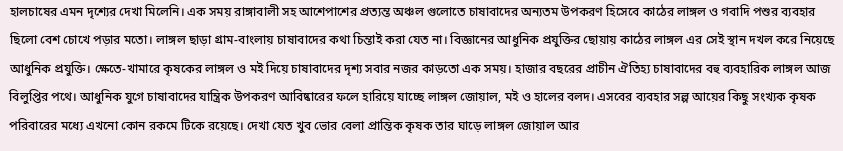হালচাষের এমন দৃশ্যের দেখা মিলেনি। এক সময় রাঙ্গাবালী সহ আশেপাশের প্রত্যন্ত অঞ্চল গুলোতে চাষাবাদের অন্যতম উপকরণ হিসেবে কাঠের লাঙ্গল ও গবাদি পশুর ব্যবহার ছিলো বেশ চোখে পড়ার মতো। লাঙ্গল ছাড়া গ্রাম-বাংলায় চাষাবাদের কথা চিন্তাই করা যেত না। বিজ্ঞানের আধুনিক প্রযুক্তির ছোয়ায় কাঠের লাঙ্গল এর সেই স্থান দখল করে নিয়েছে আধুনিক প্রযুক্তি। ক্ষেতে-খামারে কৃষকের লাঙ্গল ও মই দিয়ে চাষাবাদের দৃশ্য সবার নজর কাড়তো এক সময়। হাজার বছরের প্রাচীন ঐতিহ্য চাষাবাদের বহু ব্যবহারিক লাঙ্গল আজ বিলুপ্তির পথে। আধুনিক যুগে চাষাবাদের যান্ত্রিক উপকরণ আবিষ্কারের ফলে হারিয়ে যাচ্ছে লাঙ্গল জোয়াল, মই ও হালের বলদ। এসবের ব্যবহার সল্প আয়ের কিছু সংখ্যক কৃষক পরিবারের মধ্যে এখনো কোন রকমে টিকে রয়েছে। দেখা যেত খুব ভোর বেলা প্রান্তিক কৃষক তার ঘাড়ে লাঙ্গল জোয়াল আর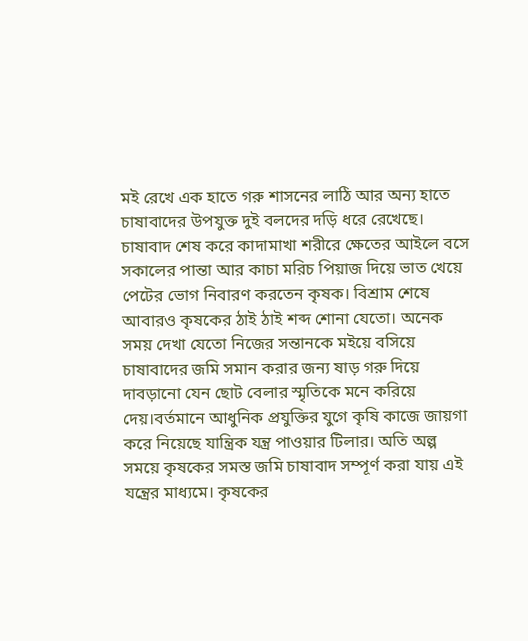মই রেখে এক হাতে গরু শাসনের লাঠি আর অন্য হাতে চাষাবাদের উপযুক্ত দুই বলদের দড়ি ধরে রেখেছে। চাষাবাদ শেষ করে কাদামাখা শরীরে ক্ষেতের আইলে বসে সকালের পান্তা আর কাচা মরিচ পিয়াজ দিয়ে ভাত খেয়ে পেটের ভোগ নিবারণ করতেন কৃষক। বিশ্রাম শেষে আবারও কৃষকের ঠাই ঠাই শব্দ শোনা যেতো। অনেক সময় দেখা যেতো নিজের সন্তানকে মইয়ে বসিয়ে চাষাবাদের জমি সমান করার জন্য ষাড় গরু দিয়ে দাবড়ানো যেন ছোট বেলার স্মৃতিকে মনে করিয়ে দেয়।বর্তমানে আধুনিক প্রযুক্তির যুগে কৃষি কাজে জায়গা করে নিয়েছে যান্ত্রিক যন্ত্র পাওয়ার টিলার। অতি অল্প সময়ে কৃষকের সমস্ত জমি চাষাবাদ সম্পূর্ণ করা যায় এই যন্ত্রের মাধ্যমে। কৃষকের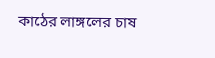কাঠের লাঙ্গলের চাষ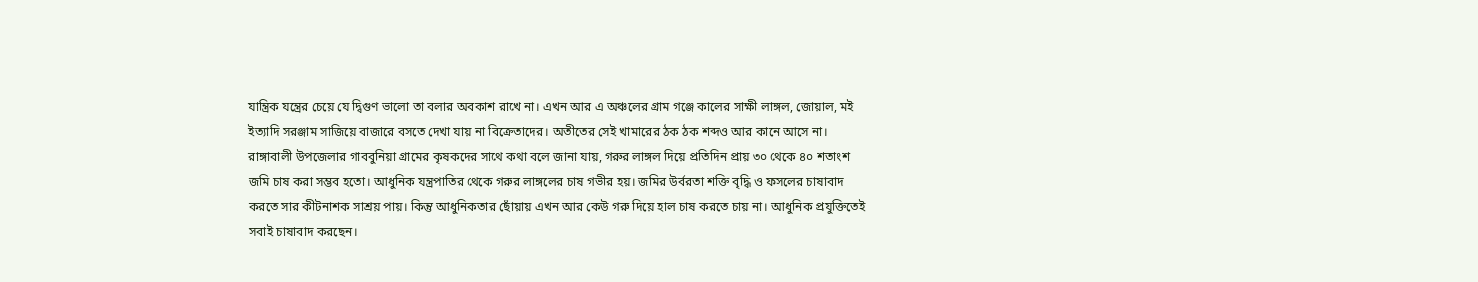যান্ত্রিক যন্ত্রের চেয়ে যে দ্বিগুণ ভালো তা বলার অবকাশ রাখে না। এখন আর এ অঞ্চলের গ্রাম গঞ্জে কালের সাক্ষী লাঙ্গল, জোয়াল, মই ইত্যাদি সরঞ্জাম সাজিয়ে বাজারে বসতে দেখা যায় না বিক্রেতাদের। অতীতের সেই খামারের ঠক ঠক শব্দও আর কানে আসে না। রাঙ্গাবালী উপজেলার গাববুনিয়া গ্রামের কৃষকদের সাথে কথা বলে জানা যায়, গরুর লাঙ্গল দিয়ে প্রতিদিন প্রায় ৩০ থেকে ৪০ শতাংশ জমি চাষ করা সম্ভব হতো। আধুনিক যন্ত্রপাতির থেকে গরুর লাঙ্গলের চাষ গভীর হয়। জমির উর্বরতা শক্তি বৃদ্ধি ও ফসলের চাষাবাদ করতে সার কীটনাশক সাশ্রয় পায়। কিন্তু আধুনিকতার ছোঁয়ায় এখন আর কেউ গরু দিয়ে হাল চাষ করতে চায় না। আধুনিক প্রযুক্তিতেই সবাই চাষাবাদ করছেন।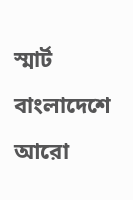স্মার্ট বাংলাদেশে আরো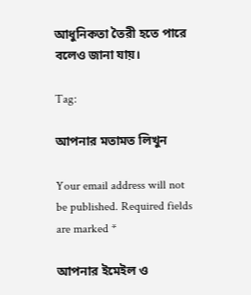আধুনিকতা তৈরী হতে পারে বলেও জানা যায়।

Tag:

আপনার মতামত লিখুন

Your email address will not be published. Required fields are marked *

আপনার ইমেইল ও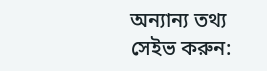অন্যান্য তথ্য সেইভ করুন: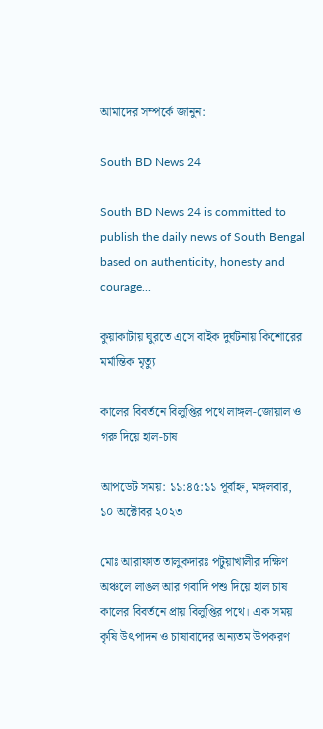আমাদের সম্পর্কে জানুন:

South BD News 24

South BD News 24 is committed to publish the daily news of South Bengal based on authenticity, honesty and courage...

কুয়াকাটায় ঘুরতে এসে বাইক দুর্ঘটনায় কিশোরের মর্মান্তিক মৃত্যু

কালের বিবর্তনে বিলুপ্তির পথে লাঙ্গল-জোয়াল ও গরু দিয়ে হাল-চাষ

আপডেট সময়: ১১:৪৫:১১ পূর্বাহ্ন, মঙ্গলবার, ১০ অক্টোবর ২০২৩

মোঃ আরাফাত তালুকদারঃ পটুয়াখালীর দক্ষিণ অঞ্চলে লাঙল আর গবাদি পশু দিয়ে হাল চাষ কালের বিবর্তনে প্রায় বিলুপ্তির পথে। এক সময় কৃষি উৎপাদন ও চাষাবাদের অন্যতম উপকরণ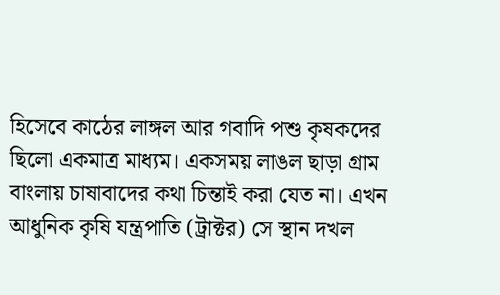হিসেবে কাঠের লাঙ্গল আর গবাদি পশু কৃষকদের ছিলো একমাত্র মাধ্যম। একসময় লাঙল ছাড়া গ্রাম বাংলায় চাষাবাদের কথা চিন্তাই করা যেত না। এখন আধুনিক কৃষি যন্ত্রপাতি (ট্রাক্টর) সে স্থান দখল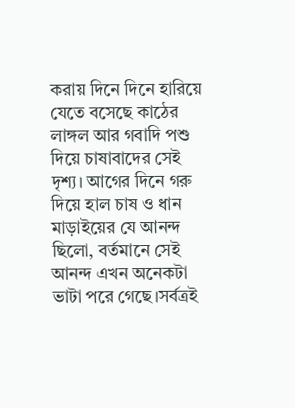করায় দিনে দিনে হারিয়ে যেতে বসেছে কাঠের লাঙ্গল আর গবাদি পশু দিয়ে চাষাবাদের সেই দৃশ্য। আগের দিনে গরু দিয়ে হাল চাষ ও ধান মাড়াইয়ের যে আনন্দ ছিলো, বর্তমানে সেই আনন্দ এখন অনেকটা ভাটা পরে গেছে।সর্বত্রই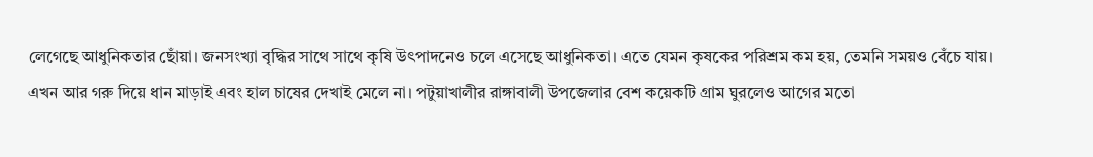লেগেছে আধুনিকতার ছোঁয়া। জনসংখ্যা বৃদ্ধির সাথে সাথে কৃষি উৎপাদনেও চলে এসেছে আধুনিকতা। এতে যেমন কৃষকের পরিশ্রম কম হয়, তেমনি সময়ও বেঁচে যায়। এখন আর গরু দিয়ে ধান মাড়াই এবং হাল চাষের দেখাই মেলে না। পটুয়াখালীর রাঙ্গাবালী উপজেলার বেশ কয়েকটি গ্রাম ঘুরলেও আগের মতো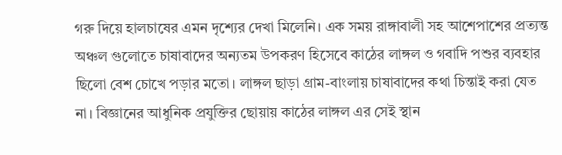গরু দিয়ে হালচাষের এমন দৃশ্যের দেখা মিলেনি। এক সময় রাঙ্গাবালী সহ আশেপাশের প্রত্যন্ত অঞ্চল গুলোতে চাষাবাদের অন্যতম উপকরণ হিসেবে কাঠের লাঙ্গল ও গবাদি পশুর ব্যবহার ছিলো বেশ চোখে পড়ার মতো। লাঙ্গল ছাড়া গ্রাম-বাংলায় চাষাবাদের কথা চিন্তাই করা যেত না। বিজ্ঞানের আধুনিক প্রযুক্তির ছোয়ায় কাঠের লাঙ্গল এর সেই স্থান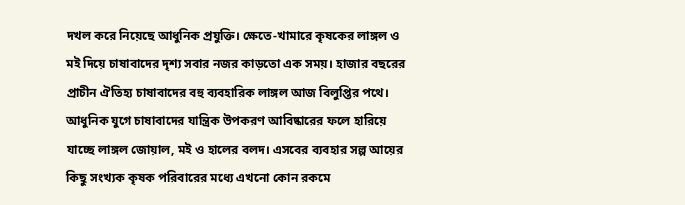দখল করে নিয়েছে আধুনিক প্রযুক্তি। ক্ষেতে-খামারে কৃষকের লাঙ্গল ও মই দিয়ে চাষাবাদের দৃশ্য সবার নজর কাড়তো এক সময়। হাজার বছরের প্রাচীন ঐতিহ্য চাষাবাদের বহু ব্যবহারিক লাঙ্গল আজ বিলুপ্তির পথে। আধুনিক যুগে চাষাবাদের যান্ত্রিক উপকরণ আবিষ্কারের ফলে হারিয়ে যাচ্ছে লাঙ্গল জোয়াল, মই ও হালের বলদ। এসবের ব্যবহার সল্প আয়ের কিছু সংখ্যক কৃষক পরিবারের মধ্যে এখনো কোন রকমে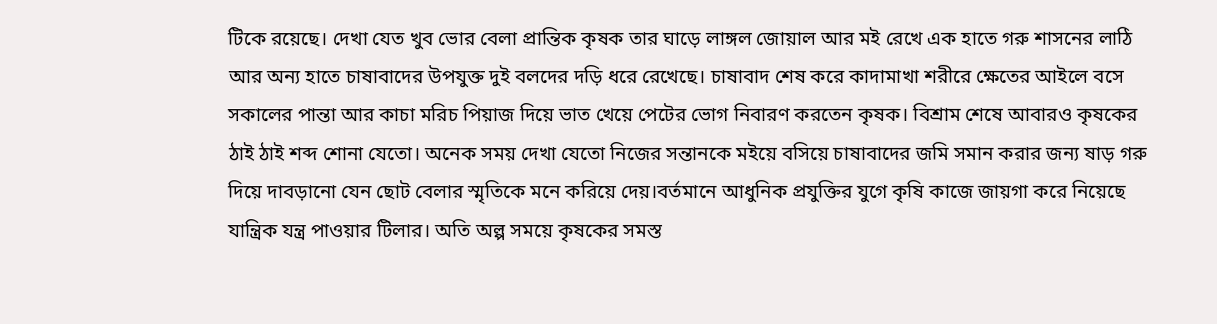টিকে রয়েছে। দেখা যেত খুব ভোর বেলা প্রান্তিক কৃষক তার ঘাড়ে লাঙ্গল জোয়াল আর মই রেখে এক হাতে গরু শাসনের লাঠি আর অন্য হাতে চাষাবাদের উপযুক্ত দুই বলদের দড়ি ধরে রেখেছে। চাষাবাদ শেষ করে কাদামাখা শরীরে ক্ষেতের আইলে বসে সকালের পান্তা আর কাচা মরিচ পিয়াজ দিয়ে ভাত খেয়ে পেটের ভোগ নিবারণ করতেন কৃষক। বিশ্রাম শেষে আবারও কৃষকের ঠাই ঠাই শব্দ শোনা যেতো। অনেক সময় দেখা যেতো নিজের সন্তানকে মইয়ে বসিয়ে চাষাবাদের জমি সমান করার জন্য ষাড় গরু দিয়ে দাবড়ানো যেন ছোট বেলার স্মৃতিকে মনে করিয়ে দেয়।বর্তমানে আধুনিক প্রযুক্তির যুগে কৃষি কাজে জায়গা করে নিয়েছে যান্ত্রিক যন্ত্র পাওয়ার টিলার। অতি অল্প সময়ে কৃষকের সমস্ত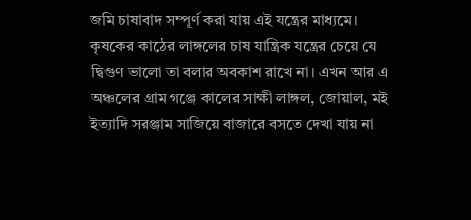জমি চাষাবাদ সম্পূর্ণ করা যায় এই যন্ত্রের মাধ্যমে। কৃষকের কাঠের লাঙ্গলের চাষ যান্ত্রিক যন্ত্রের চেয়ে যে দ্বিগুণ ভালো তা বলার অবকাশ রাখে না। এখন আর এ অঞ্চলের গ্রাম গঞ্জে কালের সাক্ষী লাঙ্গল, জোয়াল, মই ইত্যাদি সরঞ্জাম সাজিয়ে বাজারে বসতে দেখা যায় না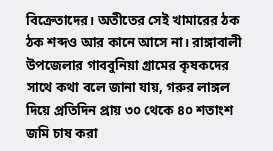বিক্রেতাদের। অতীতের সেই খামারের ঠক ঠক শব্দও আর কানে আসে না। রাঙ্গাবালী উপজেলার গাববুনিয়া গ্রামের কৃষকদের সাথে কথা বলে জানা যায়, গরুর লাঙ্গল দিয়ে প্রতিদিন প্রায় ৩০ থেকে ৪০ শতাংশ জমি চাষ করা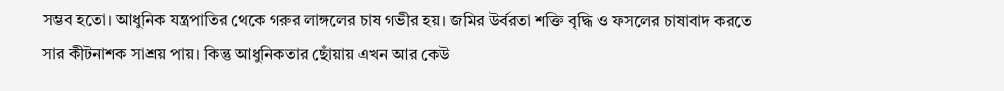সম্ভব হতো। আধুনিক যন্ত্রপাতির থেকে গরুর লাঙ্গলের চাষ গভীর হয়। জমির উর্বরতা শক্তি বৃদ্ধি ও ফসলের চাষাবাদ করতে সার কীটনাশক সাশ্রয় পায়। কিন্তু আধুনিকতার ছোঁয়ায় এখন আর কেউ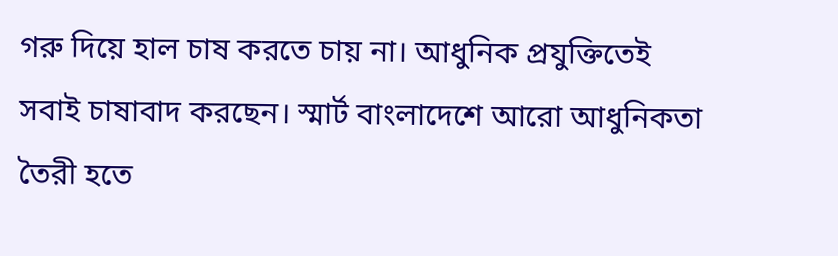গরু দিয়ে হাল চাষ করতে চায় না। আধুনিক প্রযুক্তিতেই সবাই চাষাবাদ করছেন। স্মার্ট বাংলাদেশে আরো আধুনিকতা তৈরী হতে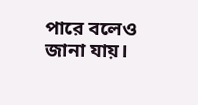পারে বলেও জানা যায়।